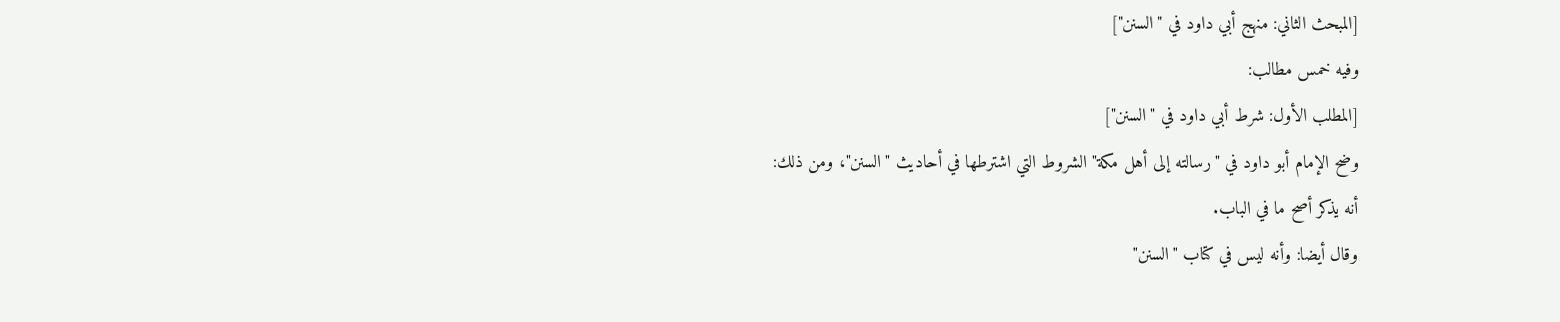[المبحث الثاني: منهج أبي داود في "السنن"]
وفيه خمس مطالب:
[المطلب الأول: شرط أبي داود في "السنن"]
وضح الإمام أبو داود في "رسالته إلى أهل مكة" الشروط التي اشترطها في أحاديث "السنن"، ومن ذلك:
أنه يذكر أصح ما في الباب.
وقال أيضا: وأنه ليس في كتاب "السنن"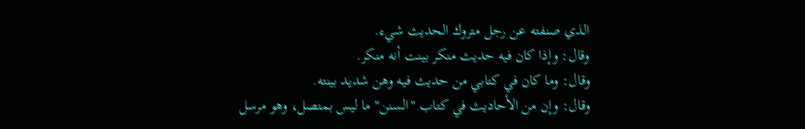الذي صنفته عن رجل متروك الحديث شيء.
وقال: وإذا كان فيه حديث منكر بينت أنه منكر.
وقال: وما كان في كتابي من حديث فيه وهن شديد بينته.
وقال: وإن من الأحاديث في كتاب "السنن" ما ليس بمتصل، وهو مرسل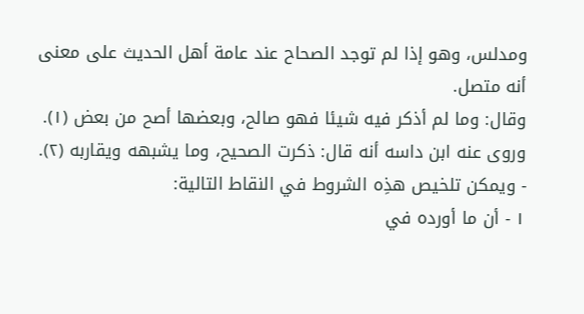ومدلس، وهو إذا لم توجد الصحاح عند عامة أهل الحديث على معنى أنه متصل.
وقال: وما لم أذكر فيه شيئا فهو صالح، وبعضها أصح من بعض (١).
وروى عنه ابن داسه أنه قال: ذكرت الصحيح، وما يشبهه ويقاربه (٢).
- ويمكن تلخيص هذِه الشروط في النقاط التالية:
١ - أن ما أورده في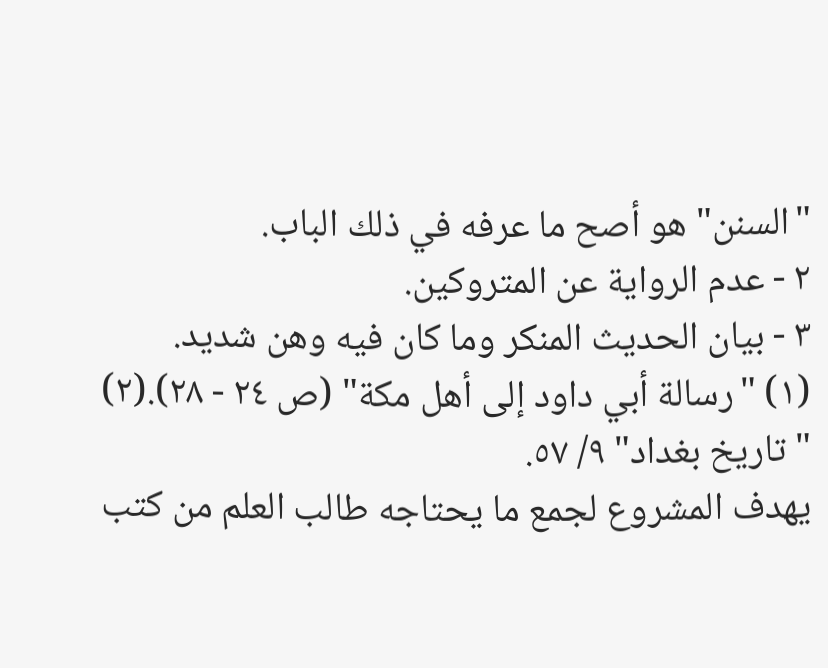"السنن" هو أصح ما عرفه في ذلك الباب.
٢ - عدم الرواية عن المتروكين.
٣ - بيان الحديث المنكر وما كان فيه وهن شديد.
(١) "رسالة أبي داود إلى أهل مكة" (ص ٢٤ - ٢٨).(٢) "تاريخ بغداد" ٩/ ٥٧.
يهدف المشروع لجمع ما يحتاجه طالب العلم من كتب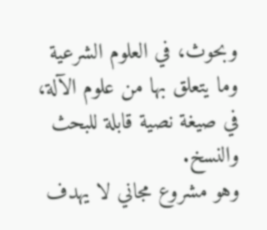وبحوث، في العلوم الشرعية وما يتعلق بها من علوم الآلة، في صيغة نصية قابلة للبحث والنسخ.
وهو مشروع مجاني لا يهدف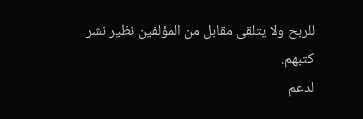للربح ولا يتلقى مقابل من المؤلفين نظير نشر كتبهم.
لدعم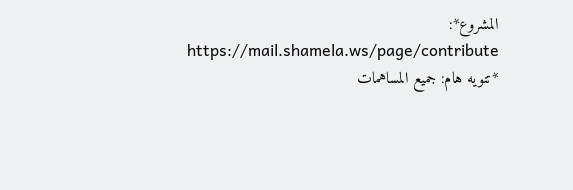المشروع*: https://mail.shamela.ws/page/contribute
*تنويه هام: جميع المساهمات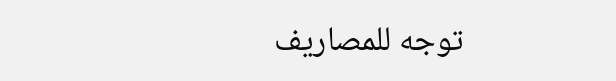توجه للمصاريف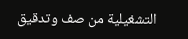التشغيلية من صف وتدقيق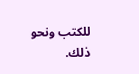للكتب ونحو ذلك.